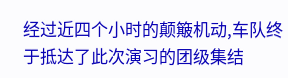经过近四个小时的颠簸机动,车队终于抵达了此次演习的团级集结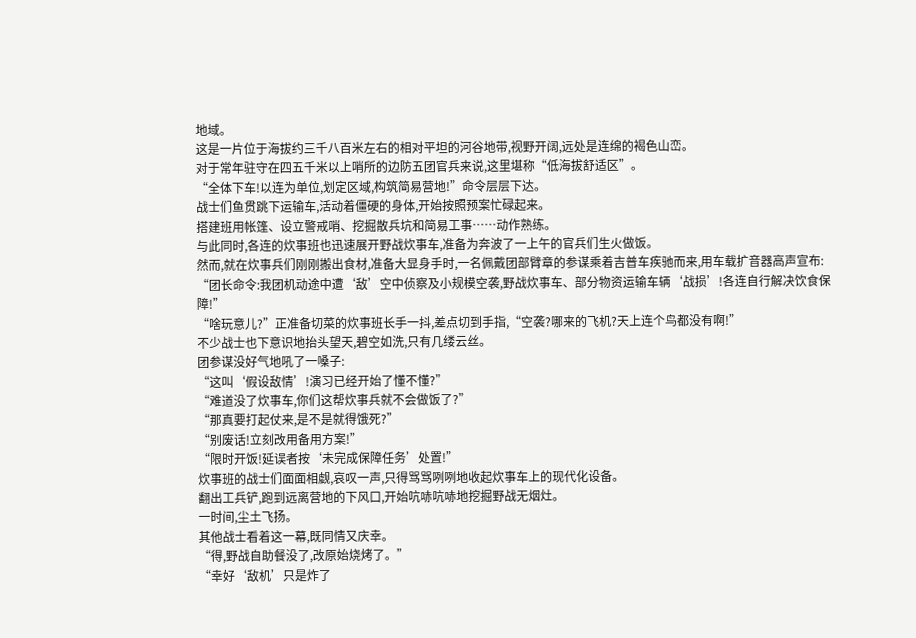地域。
这是一片位于海拔约三千八百米左右的相对平坦的河谷地带,视野开阔,远处是连绵的褐色山峦。
对于常年驻守在四五千米以上哨所的边防五团官兵来说,这里堪称“低海拔舒适区”。
“全体下车!以连为单位,划定区域,构筑简易营地!”命令层层下达。
战士们鱼贯跳下运输车,活动着僵硬的身体,开始按照预案忙碌起来。
搭建班用帐篷、设立警戒哨、挖掘散兵坑和简易工事……动作熟练。
与此同时,各连的炊事班也迅速展开野战炊事车,准备为奔波了一上午的官兵们生火做饭。
然而,就在炊事兵们刚刚搬出食材,准备大显身手时,一名佩戴团部臂章的参谋乘着吉普车疾驰而来,用车载扩音器高声宣布:
“团长命令:我团机动途中遭‘敌’空中侦察及小规模空袭,野战炊事车、部分物资运输车辆‘战损’!各连自行解决饮食保障!”
“啥玩意儿?”正准备切菜的炊事班长手一抖,差点切到手指,“空袭?哪来的飞机?天上连个鸟都没有啊!”
不少战士也下意识地抬头望天,碧空如洗,只有几缕云丝。
团参谋没好气地吼了一嗓子:
“这叫‘假设敌情’!演习已经开始了懂不懂?”
“难道没了炊事车,你们这帮炊事兵就不会做饭了?”
“那真要打起仗来,是不是就得饿死?”
“别废话!立刻改用备用方案!”
“限时开饭!延误者按‘未完成保障任务’处置!”
炊事班的战士们面面相觑,哀叹一声,只得骂骂咧咧地收起炊事车上的现代化设备。
翻出工兵铲,跑到远离营地的下风口,开始吭哧吭哧地挖掘野战无烟灶。
一时间,尘土飞扬。
其他战士看着这一幕,既同情又庆幸。
“得,野战自助餐没了,改原始烧烤了。”
“幸好‘敌机’只是炸了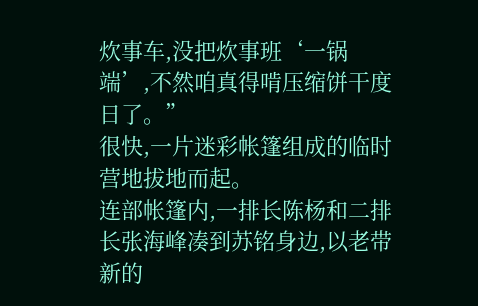炊事车,没把炊事班‘一锅端’,不然咱真得啃压缩饼干度日了。”
很快,一片迷彩帐篷组成的临时营地拔地而起。
连部帐篷内,一排长陈杨和二排长张海峰凑到苏铭身边,以老带新的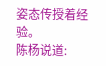姿态传授着经验。
陈杨说道: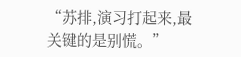“苏排,演习打起来,最关键的是别慌。”